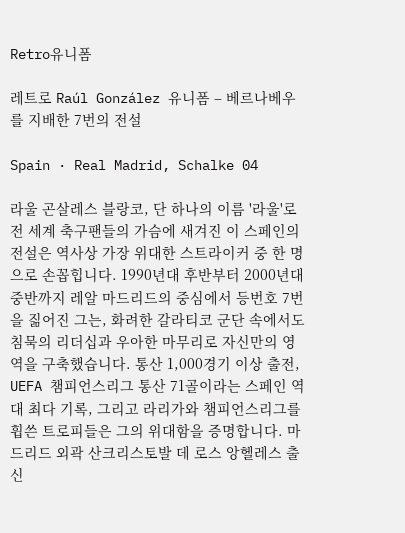Retro유니폼

레트로 Raúl González 유니폼 – 베르나베우를 지배한 7번의 전설

Spain · Real Madrid, Schalke 04

라울 곤살레스 블랑코, 단 하나의 이름 '라울'로 전 세계 축구팬들의 가슴에 새겨진 이 스페인의 전설은 역사상 가장 위대한 스트라이커 중 한 명으로 손꼽힙니다. 1990년대 후반부터 2000년대 중반까지 레알 마드리드의 중심에서 등번호 7번을 짊어진 그는, 화려한 갈라티코 군단 속에서도 침묵의 리더십과 우아한 마무리로 자신만의 영역을 구축했습니다. 통산 1,000경기 이상 출전, UEFA 챔피언스리그 통산 71골이라는 스페인 역대 최다 기록, 그리고 라리가와 챔피언스리그를 휩쓴 트로피들은 그의 위대함을 증명합니다. 마드리드 외곽 산크리스토발 데 로스 앙헬레스 출신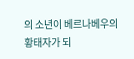의 소년이 베르나베우의 황태자가 되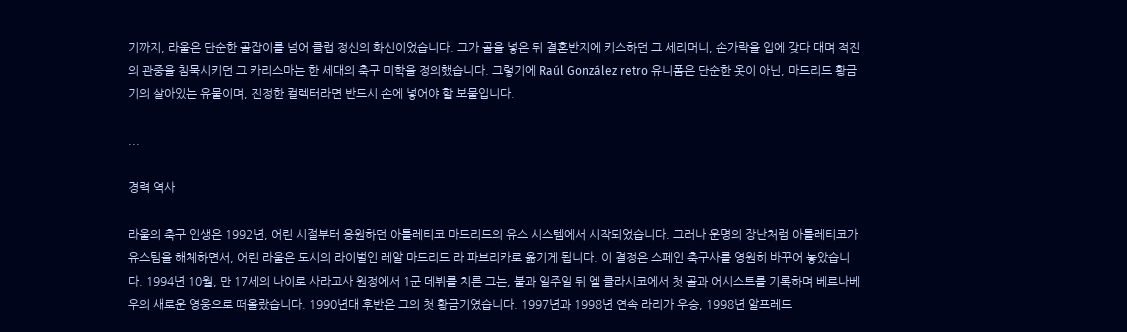기까지, 라울은 단순한 골잡이를 넘어 클럽 정신의 화신이었습니다. 그가 골을 넣은 뒤 결혼반지에 키스하던 그 세리머니, 손가락을 입에 갖다 대며 적진의 관중을 침묵시키던 그 카리스마는 한 세대의 축구 미학을 정의했습니다. 그렇기에 Raúl González retro 유니폼은 단순한 옷이 아닌, 마드리드 황금기의 살아있는 유물이며, 진정한 컬렉터라면 반드시 손에 넣어야 할 보물입니다.

...

경력 역사

라울의 축구 인생은 1992년, 어린 시절부터 응원하던 아틀레티코 마드리드의 유스 시스템에서 시작되었습니다. 그러나 운명의 장난처럼 아틀레티코가 유스팀을 해체하면서, 어린 라울은 도시의 라이벌인 레알 마드리드 라 파브리카로 옮기게 됩니다. 이 결정은 스페인 축구사를 영원히 바꾸어 놓았습니다. 1994년 10월, 만 17세의 나이로 사라고사 원정에서 1군 데뷔를 치른 그는, 불과 일주일 뒤 엘 클라시코에서 첫 골과 어시스트를 기록하며 베르나베우의 새로운 영웅으로 떠올랐습니다. 1990년대 후반은 그의 첫 황금기였습니다. 1997년과 1998년 연속 라리가 우승, 1998년 알프레드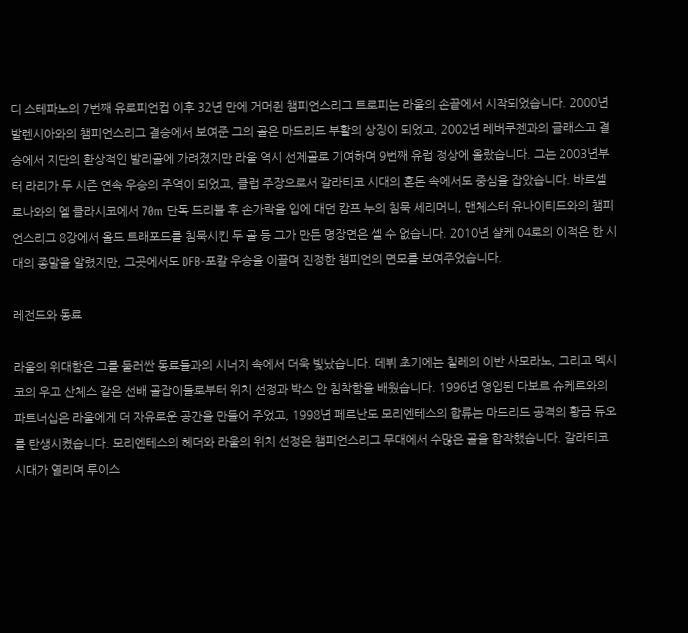디 스테파노의 7번째 유로피언컵 이후 32년 만에 거머쥔 챔피언스리그 트로피는 라울의 손끝에서 시작되었습니다. 2000년 발렌시아와의 챔피언스리그 결승에서 보여준 그의 골은 마드리드 부활의 상징이 되었고, 2002년 레버쿠젠과의 글래스고 결승에서 지단의 환상적인 발리골에 가려졌지만 라울 역시 선제골로 기여하며 9번째 유럽 정상에 올랐습니다. 그는 2003년부터 라리가 두 시즌 연속 우승의 주역이 되었고, 클럽 주장으로서 갈라티코 시대의 혼돈 속에서도 중심을 잡았습니다. 바르셀로나와의 엘 클라시코에서 70m 단독 드리블 후 손가락을 입에 대던 캄프 누의 침묵 세리머니, 맨체스터 유나이티드와의 챔피언스리그 8강에서 올드 트래포드를 침묵시킨 두 골 등 그가 만든 명장면은 셀 수 없습니다. 2010년 샬케 04로의 이적은 한 시대의 종말을 알렸지만, 그곳에서도 DFB-포칼 우승을 이끌며 진정한 챔피언의 면모를 보여주었습니다.

레전드와 동료

라울의 위대함은 그를 둘러싼 동료들과의 시너지 속에서 더욱 빛났습니다. 데뷔 초기에는 칠레의 이반 사모라노, 그리고 멕시코의 우고 산체스 같은 선배 골잡이들로부터 위치 선정과 박스 안 침착함을 배웠습니다. 1996년 영입된 다보르 슈케르와의 파트너십은 라울에게 더 자유로운 공간을 만들어 주었고, 1998년 페르난도 모리엔테스의 합류는 마드리드 공격의 황금 듀오를 탄생시켰습니다. 모리엔테스의 헤더와 라울의 위치 선정은 챔피언스리그 무대에서 수많은 골을 합작했습니다. 갈라티코 시대가 열리며 루이스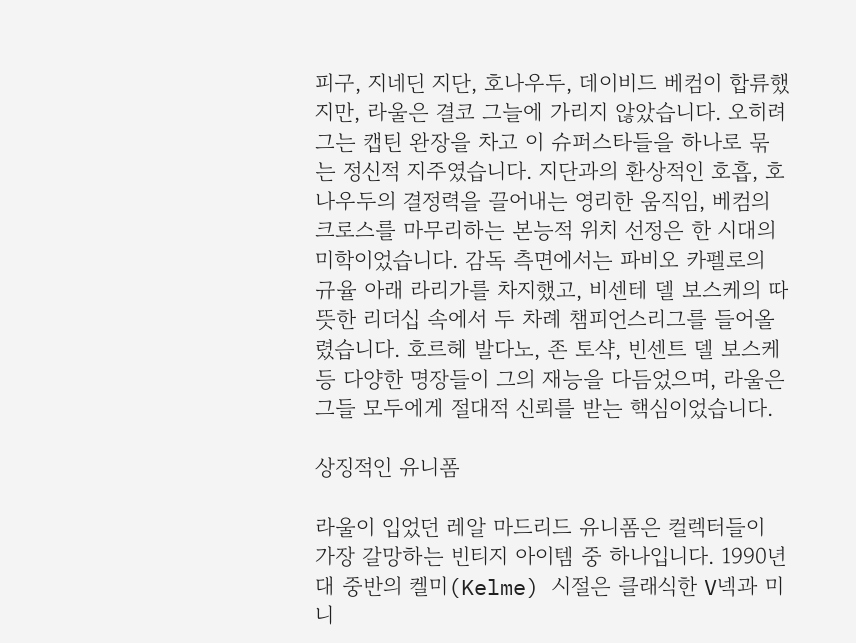피구, 지네딘 지단, 호나우두, 데이비드 베컴이 합류했지만, 라울은 결코 그늘에 가리지 않았습니다. 오히려 그는 캡틴 완장을 차고 이 슈퍼스타들을 하나로 묶는 정신적 지주였습니다. 지단과의 환상적인 호흡, 호나우두의 결정력을 끌어내는 영리한 움직임, 베컴의 크로스를 마무리하는 본능적 위치 선정은 한 시대의 미학이었습니다. 감독 측면에서는 파비오 카펠로의 규율 아래 라리가를 차지했고, 비센테 델 보스케의 따뜻한 리더십 속에서 두 차례 챔피언스리그를 들어올렸습니다. 호르헤 발다노, 존 토샥, 빈센트 델 보스케 등 다양한 명장들이 그의 재능을 다듬었으며, 라울은 그들 모두에게 절대적 신뢰를 받는 핵심이었습니다.

상징적인 유니폼

라울이 입었던 레알 마드리드 유니폼은 컬렉터들이 가장 갈망하는 빈티지 아이템 중 하나입니다. 1990년대 중반의 켈미(Kelme) 시절은 클래식한 V넥과 미니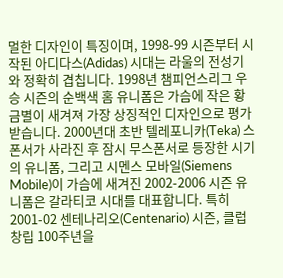멀한 디자인이 특징이며, 1998-99 시즌부터 시작된 아디다스(Adidas) 시대는 라울의 전성기와 정확히 겹칩니다. 1998년 챔피언스리그 우승 시즌의 순백색 홈 유니폼은 가슴에 작은 황금별이 새겨져 가장 상징적인 디자인으로 평가받습니다. 2000년대 초반 텔레포니카(Teka) 스폰서가 사라진 후 잠시 무스폰서로 등장한 시기의 유니폼, 그리고 시멘스 모바일(Siemens Mobile)이 가슴에 새겨진 2002-2006 시즌 유니폼은 갈라티코 시대를 대표합니다. 특히 2001-02 센테나리오(Centenario) 시즌, 클럽 창립 100주년을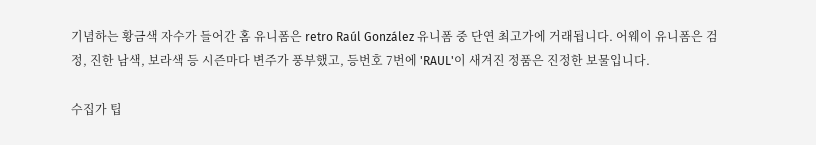기념하는 황금색 자수가 들어간 홈 유니폼은 retro Raúl González 유니폼 중 단연 최고가에 거래됩니다. 어웨이 유니폼은 검정, 진한 남색, 보라색 등 시즌마다 변주가 풍부했고, 등번호 7번에 'RAUL'이 새겨진 정품은 진정한 보물입니다.

수집가 팁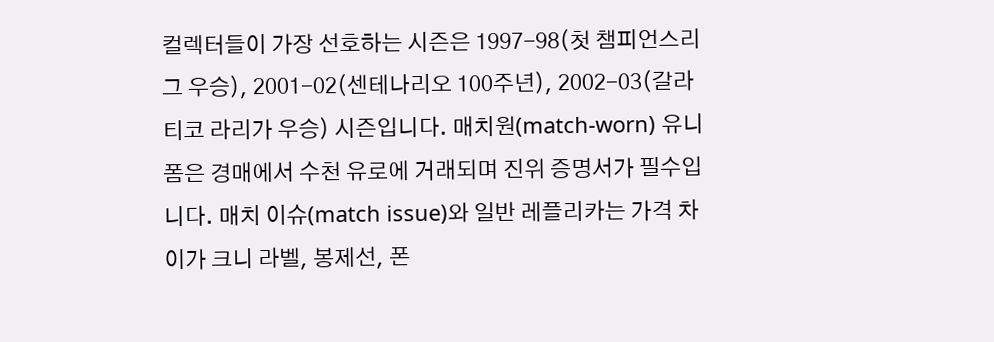컬렉터들이 가장 선호하는 시즌은 1997-98(첫 챔피언스리그 우승), 2001-02(센테나리오 100주년), 2002-03(갈라티코 라리가 우승) 시즌입니다. 매치원(match-worn) 유니폼은 경매에서 수천 유로에 거래되며 진위 증명서가 필수입니다. 매치 이슈(match issue)와 일반 레플리카는 가격 차이가 크니 라벨, 봉제선, 폰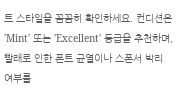트 스타일을 꼼꼼히 확인하세요. 컨디션은 'Mint' 또는 'Excellent' 등급을 추천하며, 빨래로 인한 폰트 균열이나 스폰서 박리 여부를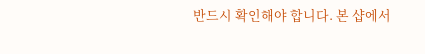반드시 확인해야 합니다. 본 샵에서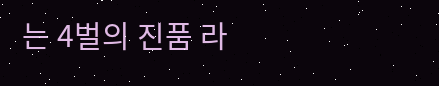는 4벌의 진품 라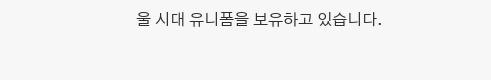울 시대 유니폼을 보유하고 있습니다.